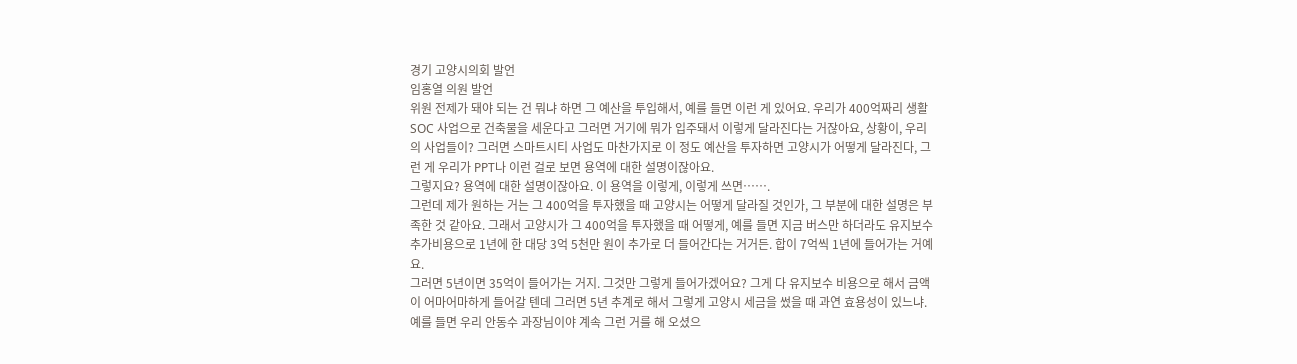경기 고양시의회 발언
임홍열 의원 발언
위원 전제가 돼야 되는 건 뭐냐 하면 그 예산을 투입해서, 예를 들면 이런 게 있어요. 우리가 400억짜리 생활SOC 사업으로 건축물을 세운다고 그러면 거기에 뭐가 입주돼서 이렇게 달라진다는 거잖아요, 상황이, 우리의 사업들이? 그러면 스마트시티 사업도 마찬가지로 이 정도 예산을 투자하면 고양시가 어떻게 달라진다, 그런 게 우리가 PPT나 이런 걸로 보면 용역에 대한 설명이잖아요.
그렇지요? 용역에 대한 설명이잖아요. 이 용역을 이렇게, 이렇게 쓰면…….
그런데 제가 원하는 거는 그 400억을 투자했을 때 고양시는 어떻게 달라질 것인가, 그 부분에 대한 설명은 부족한 것 같아요. 그래서 고양시가 그 400억을 투자했을 때 어떻게, 예를 들면 지금 버스만 하더라도 유지보수 추가비용으로 1년에 한 대당 3억 5천만 원이 추가로 더 들어간다는 거거든. 합이 7억씩 1년에 들어가는 거예요.
그러면 5년이면 35억이 들어가는 거지. 그것만 그렇게 들어가겠어요? 그게 다 유지보수 비용으로 해서 금액이 어마어마하게 들어갈 텐데 그러면 5년 추계로 해서 그렇게 고양시 세금을 썼을 때 과연 효용성이 있느냐.
예를 들면 우리 안동수 과장님이야 계속 그런 거를 해 오셨으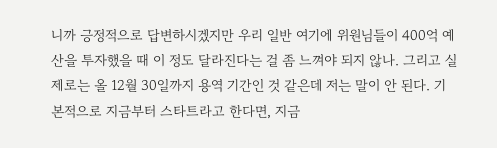니까 긍정적으로 답변하시겠지만 우리 일반 여기에 위원님들이 400억 예산을 투자했을 때 이 정도 달라진다는 걸 좀 느껴야 되지 않나. 그리고 실제로는 올 12월 30일까지 용역 기간인 것 같은데 저는 말이 안 된다. 기본적으로 지금부터 스타트라고 한다면, 지금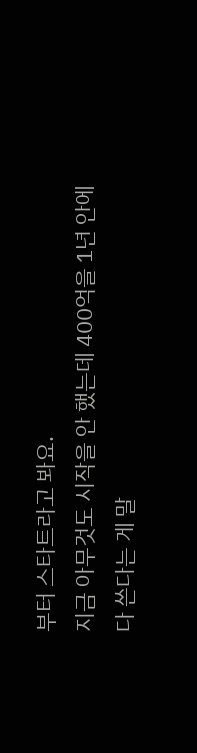부터 스타트라고 봐요.
지금 아무것도 시작을 안 했는데 400억을 1년 안에 다 쓴다는 게 말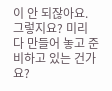이 안 되잖아요. 그렇지요? 미리 다 만들어 놓고 준비하고 있는 건가요?